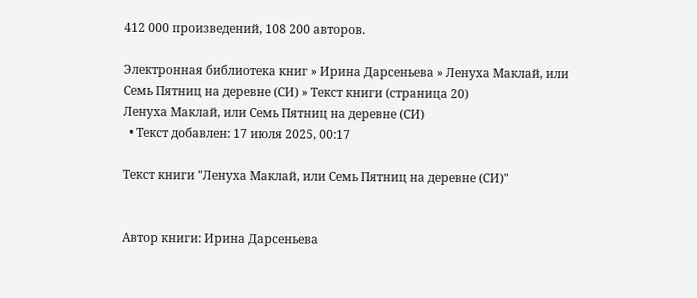412 000 произведений, 108 200 авторов.

Электронная библиотека книг » Ирина Дарсеньева » Ленуха Маклай, или Семь Пятниц на деревне (СИ) » Текст книги (страница 20)
Ленуха Маклай, или Семь Пятниц на деревне (СИ)
  • Текст добавлен: 17 июля 2025, 00:17

Текст книги "Ленуха Маклай, или Семь Пятниц на деревне (СИ)"


Автор книги: Ирина Дарсеньева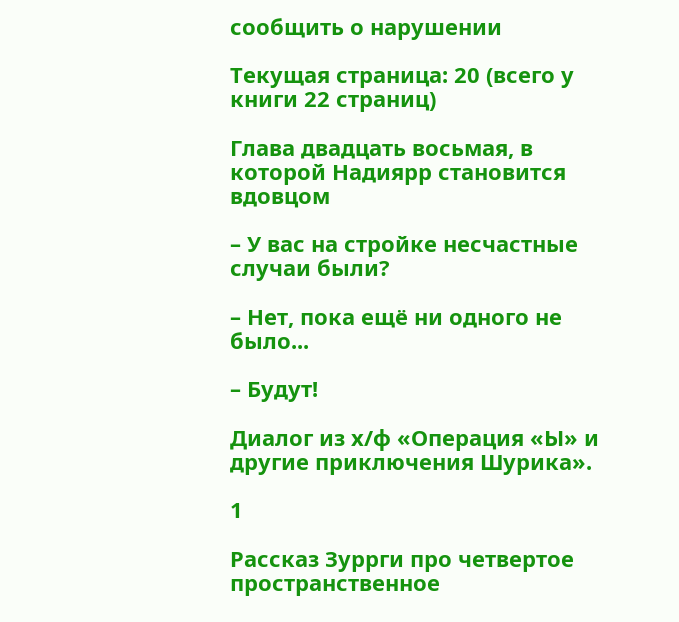сообщить о нарушении

Текущая страница: 20 (всего у книги 22 страниц)

Глава двадцать восьмая, в которой Надиярр становится вдовцом

– У вас на стройке несчастные случаи были?

– Нет, пока ещё ни одного не было...

– Будут!

Диалог из х/ф «Операция «Ы» и другие приключения Шурика».

1

Рассказ Зуррги про четвертое пространственное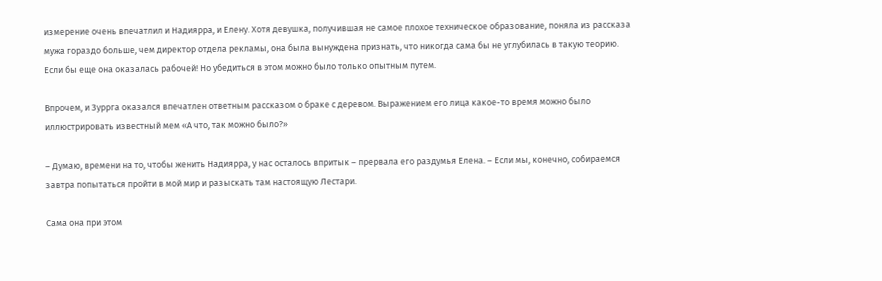измерение очень впечатлил и Надиярра, и Елену. Хотя девушка, получившая не самое плохое техническое образование, поняла из рассказа мужа гораздо больше, чем директор отдела рекламы, она была вынуждена признать, что никогда сама бы не углубилась в такую теорию. Если бы еще она оказалась рабочей! Но убедиться в этом можно было только опытным путем.

Впрочем, и Зуррга оказался впечатлен ответным рассказом о браке с деревом. Выражением его лица какое-то время можно было иллюстрировать известный мем «А что, так можно было?»

– Думаю, времени на то, чтобы женить Надиярра, у нас осталось впритык – прервала его раздумья Елена. – Если мы, конечно, собираемся завтра попытаться пройти в мой мир и разыскать там настоящую Лестари.

Сама она при этом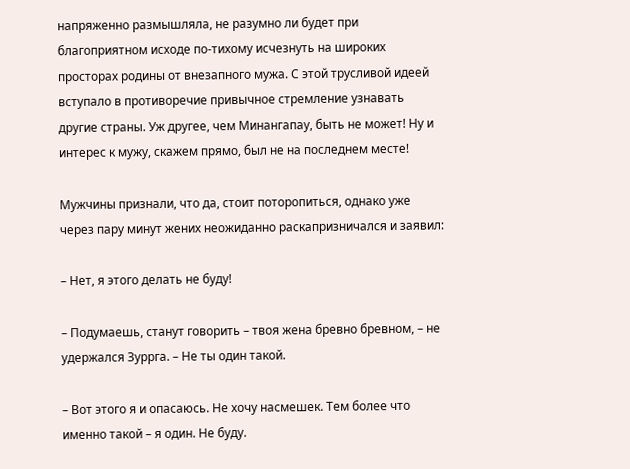напряженно размышляла, не разумно ли будет при благоприятном исходе по-тихому исчезнуть на широких просторах родины от внезапного мужа. С этой трусливой идеей вступало в противоречие привычное стремление узнавать другие страны. Уж другее, чем Минангапау, быть не может! Ну и интерес к мужу, скажем прямо, был не на последнем месте!

Мужчины признали, что да, стоит поторопиться, однако уже через пару минут жених неожиданно раскапризничался и заявил:

– Нет, я этого делать не буду!

– Подумаешь, станут говорить – твоя жена бревно бревном, – не удержался Зуррга. – Не ты один такой.

– Вот этого я и опасаюсь. Не хочу насмешек. Тем более что именно такой – я один. Не буду.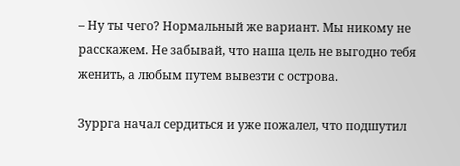– Ну ты чего? Нормальный же вариант. Мы никому не расскажем. Не забывай, что наша цель не выгодно тебя женить, а любым путем вывезти с острова.

Зуррга начал сердиться и уже пожалел, что подшутил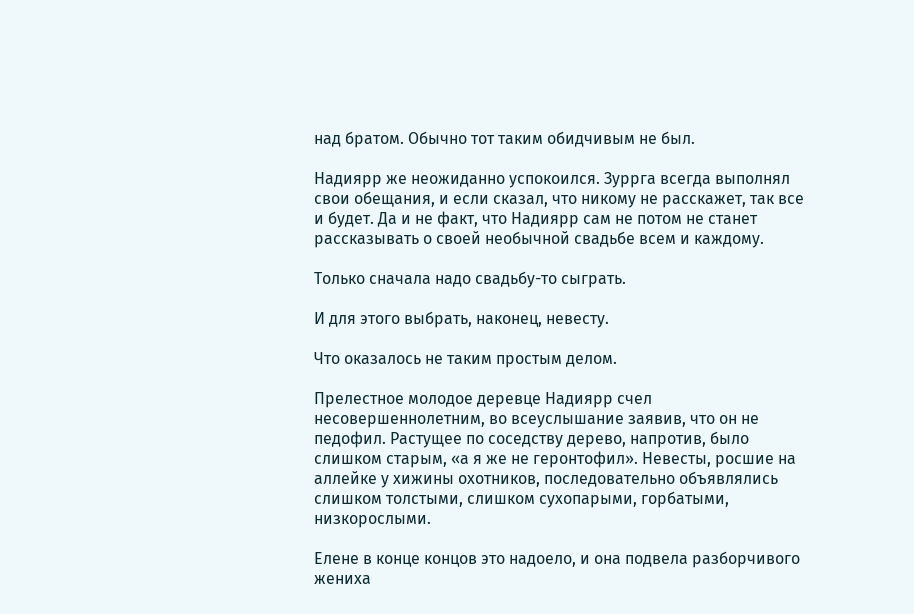над братом. Обычно тот таким обидчивым не был.

Надиярр же неожиданно успокоился. Зуррга всегда выполнял свои обещания, и если сказал, что никому не расскажет, так все и будет. Да и не факт, что Надиярр сам не потом не станет рассказывать о своей необычной свадьбе всем и каждому.

Только сначала надо свадьбу-то сыграть.

И для этого выбрать, наконец, невесту.

Что оказалось не таким простым делом.

Прелестное молодое деревце Надиярр счел несовершеннолетним, во всеуслышание заявив, что он не педофил. Растущее по соседству дерево, напротив, было слишком старым, «а я же не геронтофил». Невесты, росшие на аллейке у хижины охотников, последовательно объявлялись слишком толстыми, слишком сухопарыми, горбатыми, низкорослыми.

Елене в конце концов это надоело, и она подвела разборчивого жениха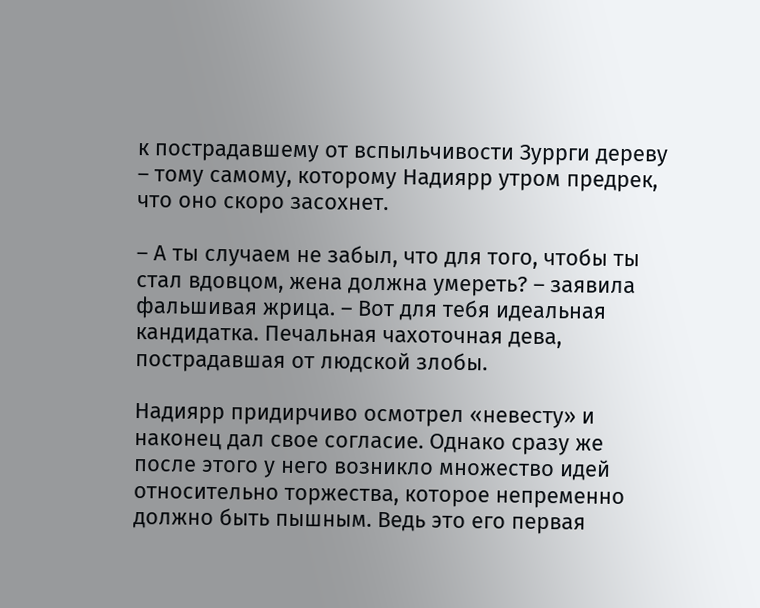к пострадавшему от вспыльчивости Зуррги дереву – тому самому, которому Надиярр утром предрек, что оно скоро засохнет.

– А ты случаем не забыл, что для того, чтобы ты стал вдовцом, жена должна умереть? – заявила фальшивая жрица. – Вот для тебя идеальная кандидатка. Печальная чахоточная дева, пострадавшая от людской злобы.

Надиярр придирчиво осмотрел «невесту» и наконец дал свое согласие. Однако сразу же после этого у него возникло множество идей относительно торжества, которое непременно должно быть пышным. Ведь это его первая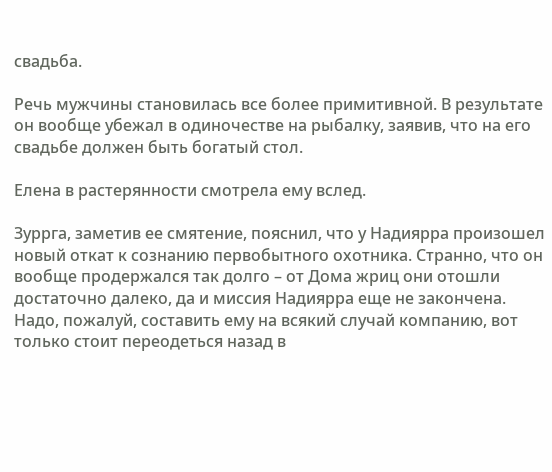свадьба.

Речь мужчины становилась все более примитивной. В результате он вообще убежал в одиночестве на рыбалку, заявив, что на его свадьбе должен быть богатый стол.

Елена в растерянности смотрела ему вслед.

Зуррга, заметив ее смятение, пояснил, что у Надиярра произошел новый откат к сознанию первобытного охотника. Странно, что он вообще продержался так долго – от Дома жриц они отошли достаточно далеко, да и миссия Надиярра еще не закончена. Надо, пожалуй, составить ему на всякий случай компанию, вот только стоит переодеться назад в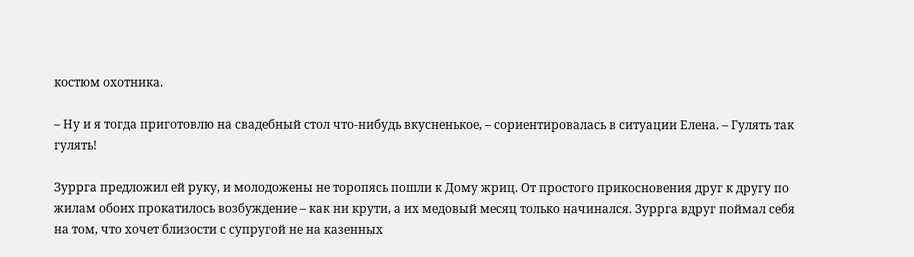костюм охотника.

– Ну и я тогда приготовлю на свадебный стол что-нибудь вкусненькое, – сориентировалась в ситуации Елена. – Гулять так гулять!

Зуррга предложил ей руку, и молодожены не торопясь пошли к Дому жриц. От простого прикосновения друг к другу по жилам обоих прокатилось возбуждение – как ни крути, а их медовый месяц только начинался. Зуррга вдруг поймал себя на том, что хочет близости с супругой не на казенных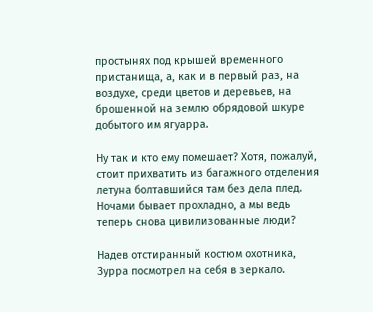простынях под крышей временного пристанища, а, как и в первый раз, на воздухе, среди цветов и деревьев, на брошенной на землю обрядовой шкуре добытого им ягуарра.

Ну так и кто ему помешает? Хотя, пожалуй, стоит прихватить из багажного отделения летуна болтавшийся там без дела плед. Ночами бывает прохладно, а мы ведь теперь снова цивилизованные люди?

Надев отстиранный костюм охотника, Зурра посмотрел на себя в зеркало.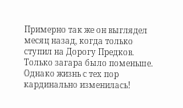Примерно так же он выглядел месяц назад, когда только ступил на Дорогу Предков. Только загара было поменьше. Однако жизнь с тех пор кардинально изменилась!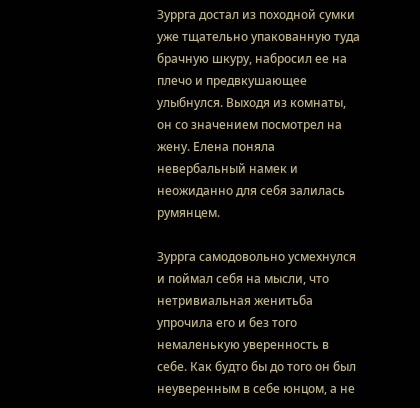Зуррга достал из походной сумки уже тщательно упакованную туда брачную шкуру, набросил ее на плечо и предвкушающее улыбнулся. Выходя из комнаты, он со значением посмотрел на жену. Елена поняла невербальный намек и неожиданно для себя залилась румянцем.

Зуррга самодовольно усмехнулся и поймал себя на мысли, что нетривиальная женитьба упрочила его и без того немаленькую уверенность в себе. Как будто бы до того он был неуверенным в себе юнцом, а не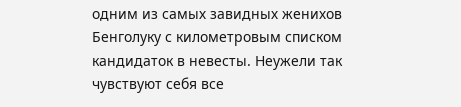одним из самых завидных женихов Бенголуку с километровым списком кандидаток в невесты. Неужели так чувствуют себя все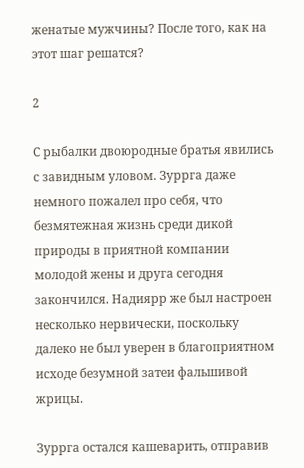женатые мужчины? После того, как на этот шаг решатся?

2

С рыбалки двоюродные братья явились с завидным уловом. Зуррга даже немного пожалел про себя, что безмятежная жизнь среди дикой природы в приятной компании молодой жены и друга сегодня закончился. Надиярр же был настроен несколько нервически, поскольку далеко не был уверен в благоприятном исходе безумной затеи фальшивой жрицы.

Зуррга остался кашеварить, отправив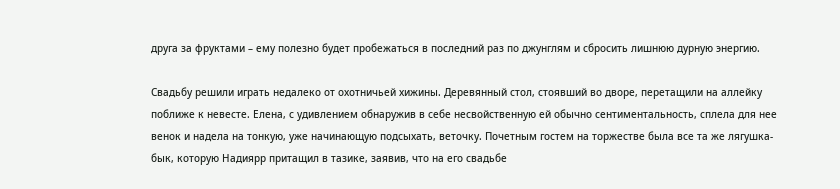друга за фруктами – ему полезно будет пробежаться в последний раз по джунглям и сбросить лишнюю дурную энергию.

Свадьбу решили играть недалеко от охотничьей хижины. Деревянный стол, стоявший во дворе, перетащили на аллейку поближе к невесте. Елена, с удивлением обнаружив в себе несвойственную ей обычно сентиментальность, сплела для нее венок и надела на тонкую, уже начинающую подсыхать, веточку. Почетным гостем на торжестве была все та же лягушка-бык, которую Надиярр притащил в тазике, заявив, что на его свадьбе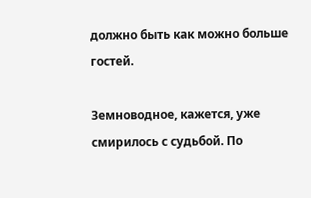должно быть как можно больше гостей.

Земноводное, кажется, уже смирилось с судьбой. По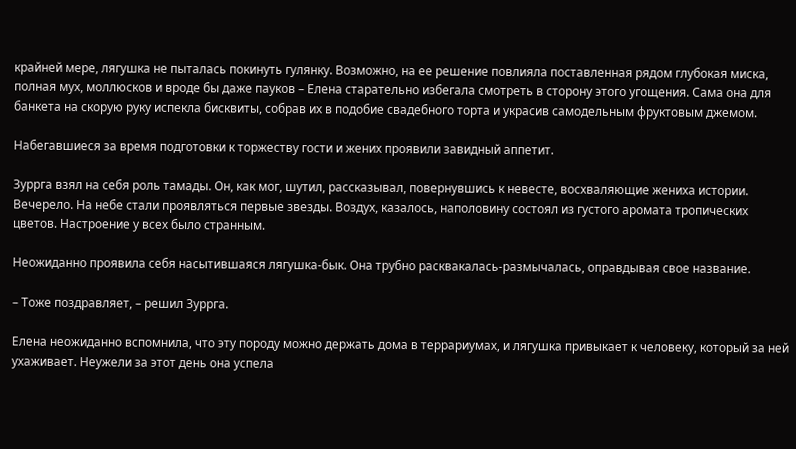крайней мере, лягушка не пыталась покинуть гулянку. Возможно, на ее решение повлияла поставленная рядом глубокая миска, полная мух, моллюсков и вроде бы даже пауков – Елена старательно избегала смотреть в сторону этого угощения. Сама она для банкета на скорую руку испекла бисквиты, собрав их в подобие свадебного торта и украсив самодельным фруктовым джемом.

Набегавшиеся за время подготовки к торжеству гости и жених проявили завидный аппетит.

Зуррга взял на себя роль тамады. Он, как мог, шутил, рассказывал, повернувшись к невесте, восхваляющие жениха истории. Вечерело. На небе стали проявляться первые звезды. Воздух, казалось, наполовину состоял из густого аромата тропических цветов. Настроение у всех было странным.

Неожиданно проявила себя насытившаяся лягушка-бык. Она трубно расквакалась-размычалась, оправдывая свое название.

– Тоже поздравляет, – решил Зуррга.

Елена неожиданно вспомнила, что эту породу можно держать дома в террариумах, и лягушка привыкает к человеку, который за ней ухаживает. Неужели за этот день она успела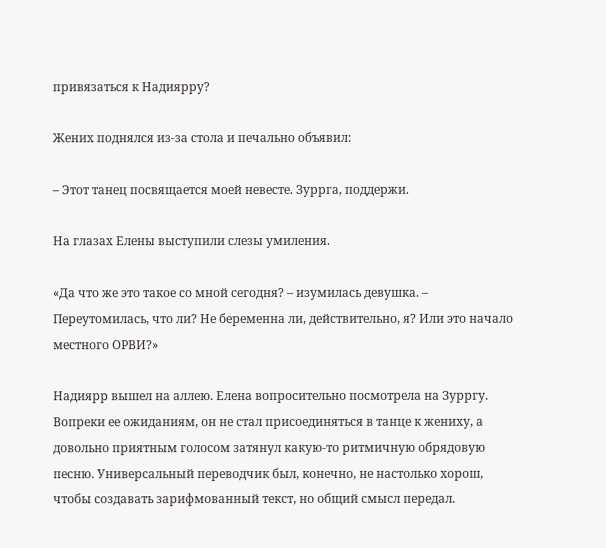привязаться к Надиярру?

Жених поднялся из-за стола и печально объявил:

– Этот танец посвящается моей невесте. Зуррга, поддержи.

На глазах Елены выступили слезы умиления.

«Да что же это такое со мной сегодня? – изумилась девушка. – Переутомилась, что ли? Не беременна ли, действительно, я? Или это начало местного ОРВИ?»

Надиярр вышел на аллею. Елена вопросительно посмотрела на Зурргу. Вопреки ее ожиданиям, он не стал присоединяться в танце к жениху, а довольно приятным голосом затянул какую-то ритмичную обрядовую песню. Универсальный переводчик был, конечно, не настолько хорош, чтобы создавать зарифмованный текст, но общий смысл передал.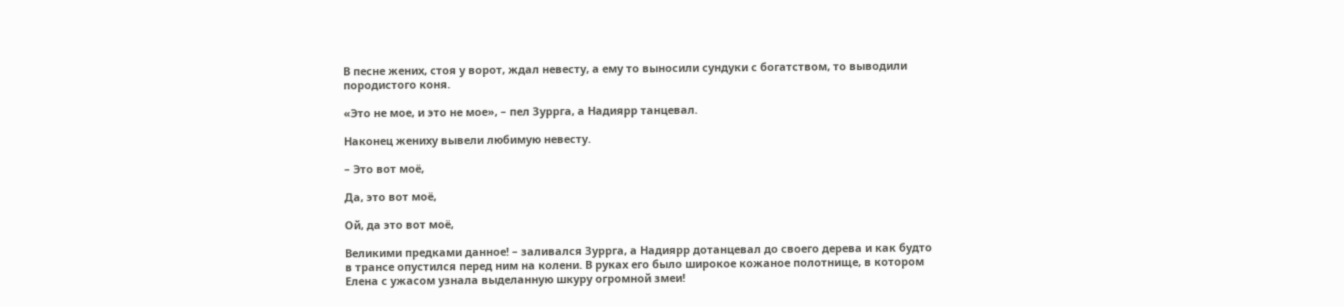В песне жених, стоя у ворот, ждал невесту, а ему то выносили сундуки с богатством, то выводили породистого коня.

«Это не мое, и это не мое», – пел Зуррга, а Надиярр танцевал.

Наконец жениху вывели любимую невесту.

– Это вот моё,

Да, это вот моё,

Ой, да это вот моё,

Великими предками данное! – заливался Зуррга, а Надиярр дотанцевал до своего дерева и как будто в трансе опустился перед ним на колени. В руках его было широкое кожаное полотнище, в котором Елена с ужасом узнала выделанную шкуру огромной змеи!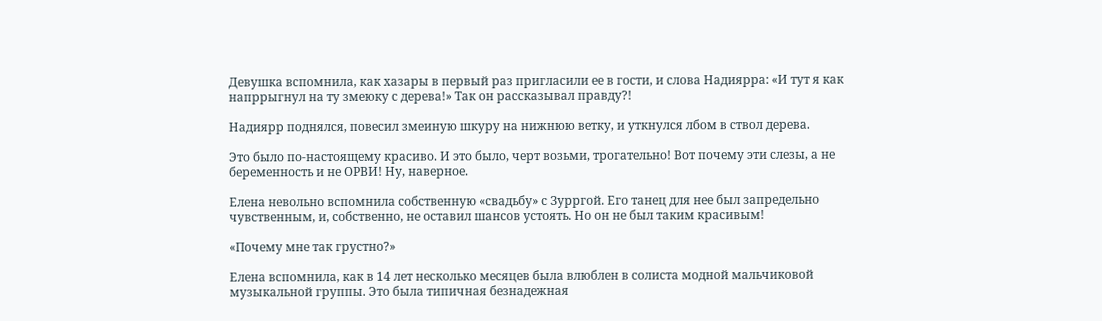Девушка вспомнила, как хазары в первый раз пригласили ее в гости, и слова Надиярра: «И тут я как напррыгнул на ту змеюку с дерева!» Так он рассказывал правду?!

Надиярр поднялся, повесил змеиную шкуру на нижнюю ветку, и уткнулся лбом в ствол дерева.

Это было по-настоящему красиво. И это было, черт возьми, трогательно! Вот почему эти слезы, а не беременность и не ОРВИ! Ну, наверное.

Елена невольно вспомнила собственную «свадьбу» с Зурргой. Его танец для нее был запредельно чувственным, и, собственно, не оставил шансов устоять. Но он не был таким красивым!

«Почему мне так грустно?»

Елена вспомнила, как в 14 лет несколько месяцев была влюблен в солиста модной мальчиковой музыкальной группы. Это была типичная безнадежная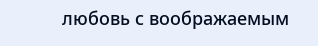любовь с воображаемым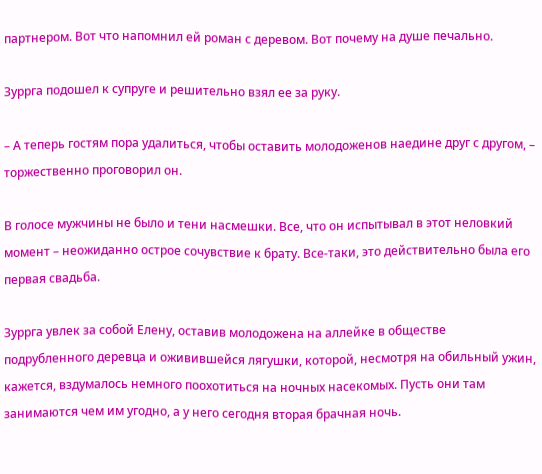партнером. Вот что напомнил ей роман с деревом. Вот почему на душе печально.

Зуррга подошел к супруге и решительно взял ее за руку.

– А теперь гостям пора удалиться, чтобы оставить молодоженов наедине друг с другом, – торжественно проговорил он.

В голосе мужчины не было и тени насмешки. Все, что он испытывал в этот неловкий момент – неожиданно острое сочувствие к брату. Все-таки, это действительно была его первая свадьба.

Зуррга увлек за собой Елену, оставив молодожена на аллейке в обществе подрубленного деревца и оживившейся лягушки, которой, несмотря на обильный ужин, кажется, вздумалось немного поохотиться на ночных насекомых. Пусть они там занимаются чем им угодно, а у него сегодня вторая брачная ночь.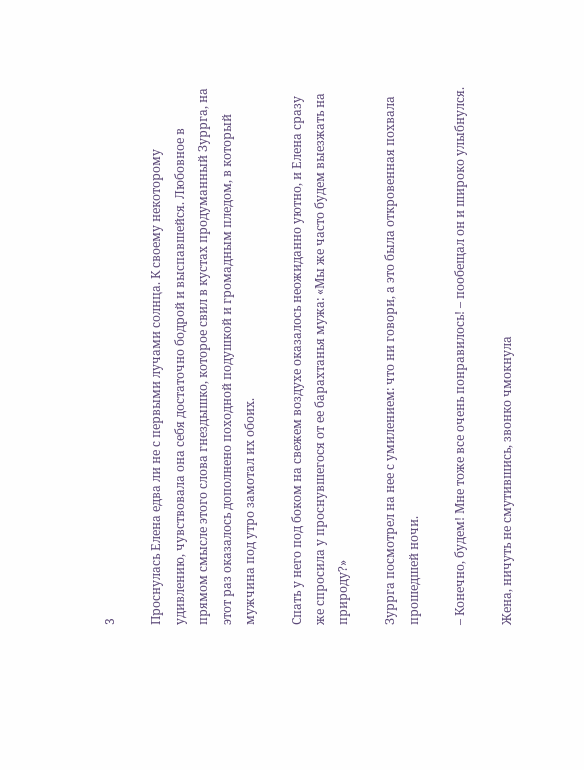3

Проснулась Елена едва ли не с первыми лучами солнца. К своему некоторому удивлению, чувствовала она себя достаточно бодрой и выспавшейся. Любовное в прямом смысле этого слова гнездышко, которое свил в кустах продуманный Зуррга, на этот раз оказалось дополнено походной подушкой и громадным пледом, в который мужчина под утро замотал их обоих.

Спать у него под боком на свежем воздухе оказалось неожиданно уютно, и Елена сразу же спросила у проснувшегося от ее барахтанья мужа: «Мы же часто будем выезжать на природу?»

Зуррга посмотрел на нее с умилением: что ни говори, а это была откровенная похвала прошедшей ночи.

– Конечно, будем! Мне тоже все очень понравилось! – пообещал он и широко улыбнулся.

Жена, ничуть не смутившись, звонко чмокнула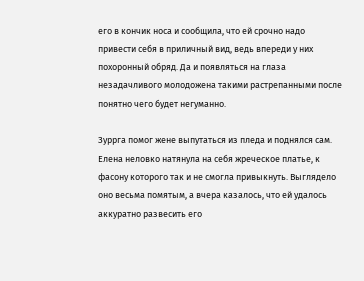его в кончик носа и сообщила, что ей срочно надо привести себя в приличный вид, ведь впереди у них похоронный обряд. Да и появляться на глаза незадачливого молодожена такими растрепанными после понятно чего будет негуманно.

Зуррга помог жене выпутаться из пледа и поднялся сам. Елена неловко натянула на себя жреческое платье, к фасону которого так и не смогла привыкнуть. Выглядело оно весьма помятым, а вчера казалось, что ей удалось аккуратно развесить его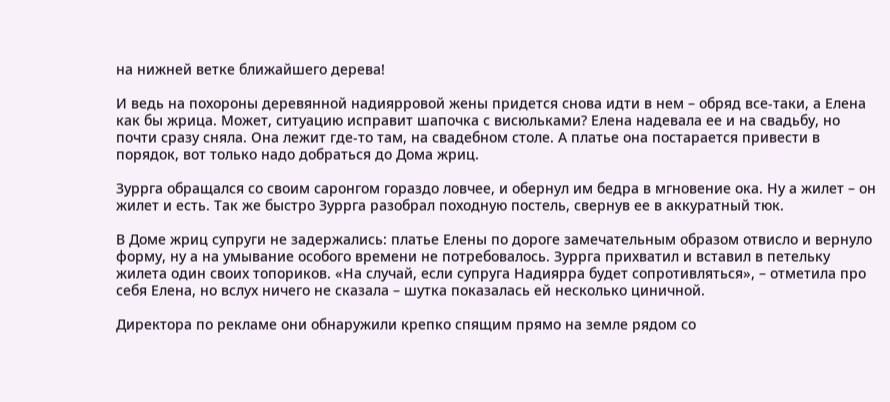на нижней ветке ближайшего дерева!

И ведь на похороны деревянной надиярровой жены придется снова идти в нем – обряд все-таки, а Елена как бы жрица. Может, ситуацию исправит шапочка с висюльками? Елена надевала ее и на свадьбу, но почти сразу сняла. Она лежит где-то там, на свадебном столе. А платье она постарается привести в порядок, вот только надо добраться до Дома жриц.

Зуррга обращался со своим саронгом гораздо ловчее, и обернул им бедра в мгновение ока. Ну а жилет – он жилет и есть. Так же быстро Зуррга разобрал походную постель, свернув ее в аккуратный тюк.

В Доме жриц супруги не задержались: платье Елены по дороге замечательным образом отвисло и вернуло форму, ну а на умывание особого времени не потребовалось. Зуррга прихватил и вставил в петельку жилета один своих топориков. «На случай, если супруга Надиярра будет сопротивляться», – отметила про себя Елена, но вслух ничего не сказала – шутка показалась ей несколько циничной.

Директора по рекламе они обнаружили крепко спящим прямо на земле рядом со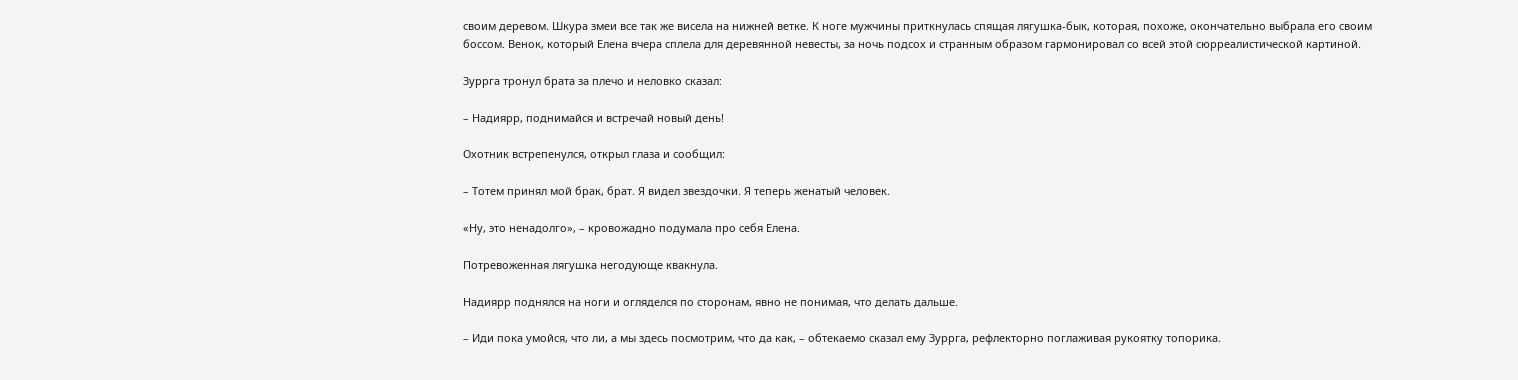своим деревом. Шкура змеи все так же висела на нижней ветке. К ноге мужчины приткнулась спящая лягушка-бык, которая, похоже, окончательно выбрала его своим боссом. Венок, который Елена вчера сплела для деревянной невесты, за ночь подсох и странным образом гармонировал со всей этой сюрреалистической картиной.

Зуррга тронул брата за плечо и неловко сказал:

– Надиярр, поднимайся и встречай новый день!

Охотник встрепенулся, открыл глаза и сообщил:

– Тотем принял мой брак, брат. Я видел звездочки. Я теперь женатый человек.

«Ну, это ненадолго», – кровожадно подумала про себя Елена.

Потревоженная лягушка негодующе квакнула.

Надиярр поднялся на ноги и огляделся по сторонам, явно не понимая, что делать дальше.

– Иди пока умойся, что ли, а мы здесь посмотрим, что да как, – обтекаемо сказал ему Зуррга, рефлекторно поглаживая рукоятку топорика.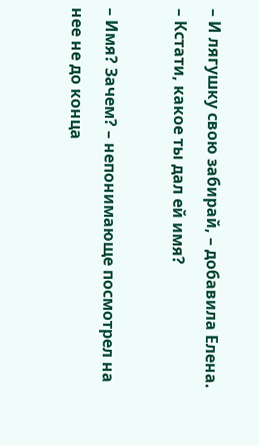– И лягушку свою забирай, – добавила Елена. – Кстати, какое ты дал ей имя?

– Имя? Зачем? – непонимающе посмотрел на нее не до конца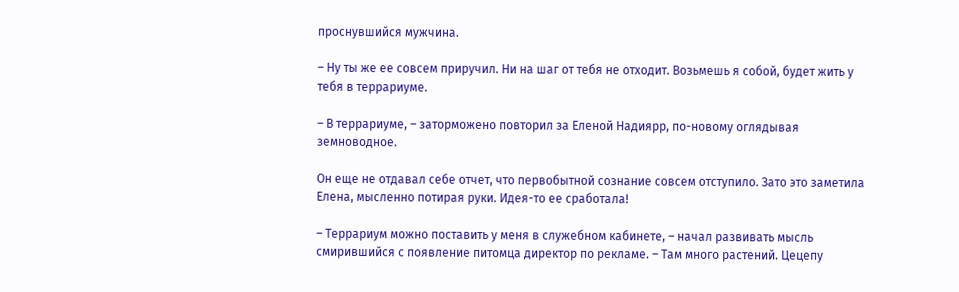проснувшийся мужчина.

– Ну ты же ее совсем приручил. Ни на шаг от тебя не отходит. Возьмешь я собой, будет жить у тебя в террариуме.

– В террариуме, – заторможено повторил за Еленой Надиярр, по-новому оглядывая земноводное.

Он еще не отдавал себе отчет, что первобытной сознание совсем отступило. Зато это заметила Елена, мысленно потирая руки. Идея-то ее сработала!

– Террариум можно поставить у меня в служебном кабинете, – начал развивать мысль смирившийся с появление питомца директор по рекламе. – Там много растений. Цецепу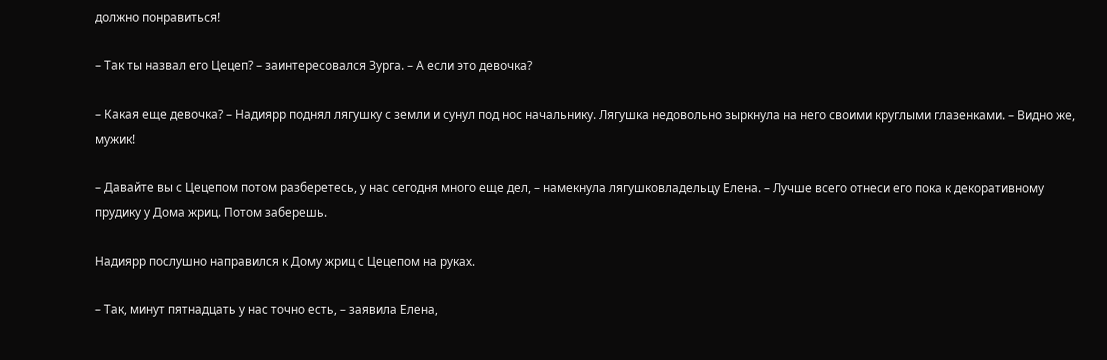должно понравиться!

– Так ты назвал его Цецеп? – заинтересовался Зурга. – А если это девочка?

– Какая еще девочка? – Надиярр поднял лягушку с земли и сунул под нос начальнику. Лягушка недовольно зыркнула на него своими круглыми глазенками. – Видно же, мужик!

– Давайте вы с Цецепом потом разберетесь, у нас сегодня много еще дел, – намекнула лягушковладельцу Елена. – Лучше всего отнеси его пока к декоративному прудику у Дома жриц. Потом заберешь.

Надиярр послушно направился к Дому жриц с Цецепом на руках.

– Так, минут пятнадцать у нас точно есть, – заявила Елена,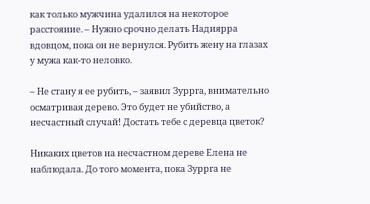как только мужчина удалился на некоторое расстояние. – Нужно срочно делать Надиярра вдовцом, пока он не вернулся. Рубить жену на глазах у мужа как-то неловко.

– Не стану я ее рубить, – заявил Зуррга, внимательно осматривая дерево. Это будет не убийство, а несчастный случай! Достать тебе с деревца цветок?

Никаких цветов на несчастном дереве Елена не наблюдала. До того момента, пока Зуррга не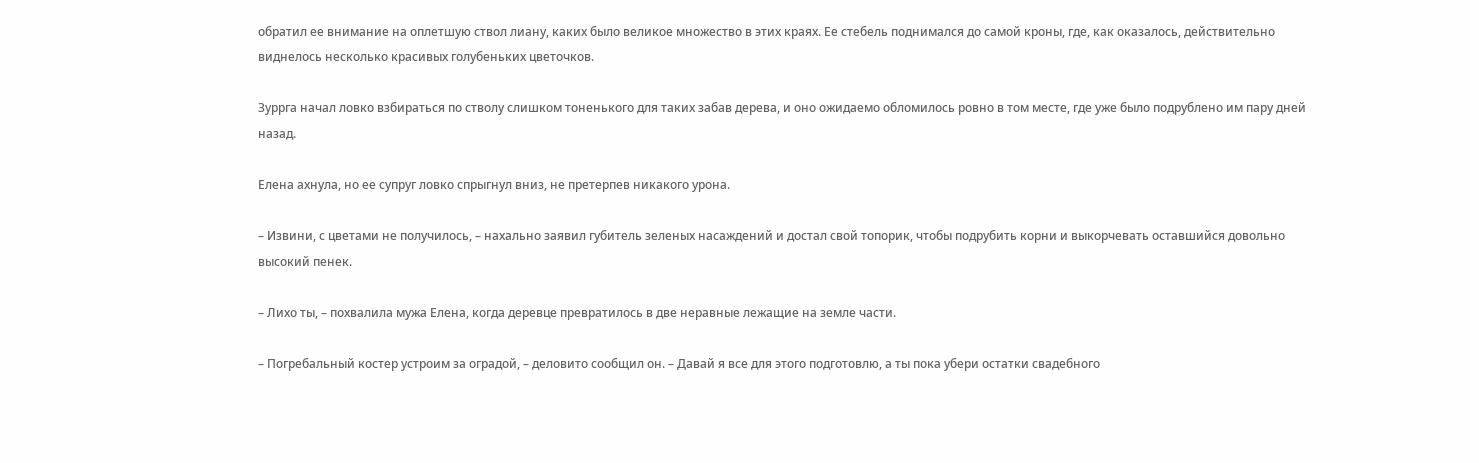обратил ее внимание на оплетшую ствол лиану, каких было великое множество в этих краях. Ее стебель поднимался до самой кроны, где, как оказалось, действительно виднелось несколько красивых голубеньких цветочков.

Зуррга начал ловко взбираться по стволу слишком тоненького для таких забав дерева, и оно ожидаемо обломилось ровно в том месте, где уже было подрублено им пару дней назад.

Елена ахнула, но ее супруг ловко спрыгнул вниз, не претерпев никакого урона.

– Извини, с цветами не получилось, – нахально заявил губитель зеленых насаждений и достал свой топорик, чтобы подрубить корни и выкорчевать оставшийся довольно высокий пенек.

– Лихо ты, – похвалила мужа Елена, когда деревце превратилось в две неравные лежащие на земле части.

– Погребальный костер устроим за оградой, – деловито сообщил он. – Давай я все для этого подготовлю, а ты пока убери остатки свадебного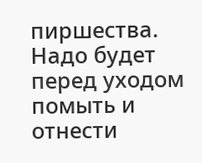пиршества. Надо будет перед уходом помыть и отнести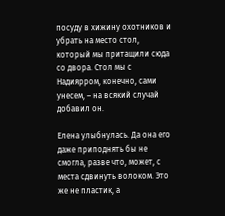посуду в хижину охотников и убрать на место стол, который мы притащили сюда со двора. Стол мы с Надиярром, конечно, сами унесем, – на всякий случай добавил он.

Елена улыбнулась. Да она его даже приподнять бы не смогла, разве что, может, с места сдвинуть волоком. Это же не пластик, а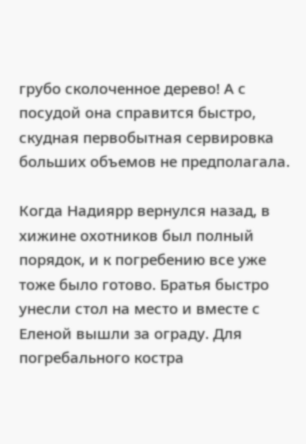грубо сколоченное дерево! А с посудой она справится быстро, скудная первобытная сервировка больших объемов не предполагала.

Когда Надиярр вернулся назад, в хижине охотников был полный порядок, и к погребению все уже тоже было готово. Братья быстро унесли стол на место и вместе с Еленой вышли за ограду. Для погребального костра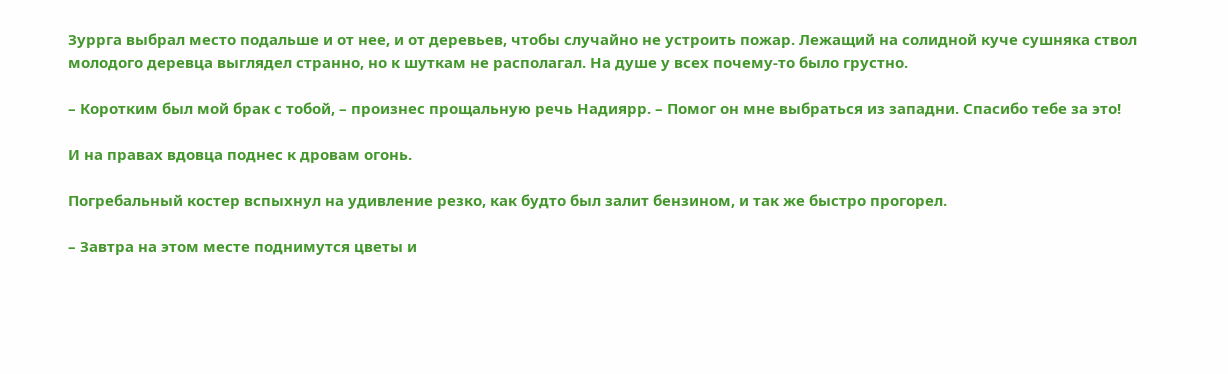Зуррга выбрал место подальше и от нее, и от деревьев, чтобы случайно не устроить пожар. Лежащий на солидной куче сушняка ствол молодого деревца выглядел странно, но к шуткам не располагал. На душе у всех почему-то было грустно.

– Коротким был мой брак с тобой, – произнес прощальную речь Надиярр. – Помог он мне выбраться из западни. Спасибо тебе за это!

И на правах вдовца поднес к дровам огонь.

Погребальный костер вспыхнул на удивление резко, как будто был залит бензином, и так же быстро прогорел.

– Завтра на этом месте поднимутся цветы и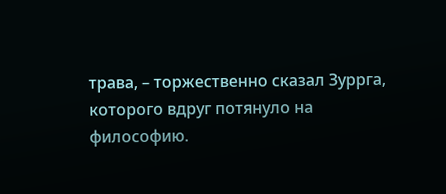трава, – торжественно сказал Зуррга, которого вдруг потянуло на философию.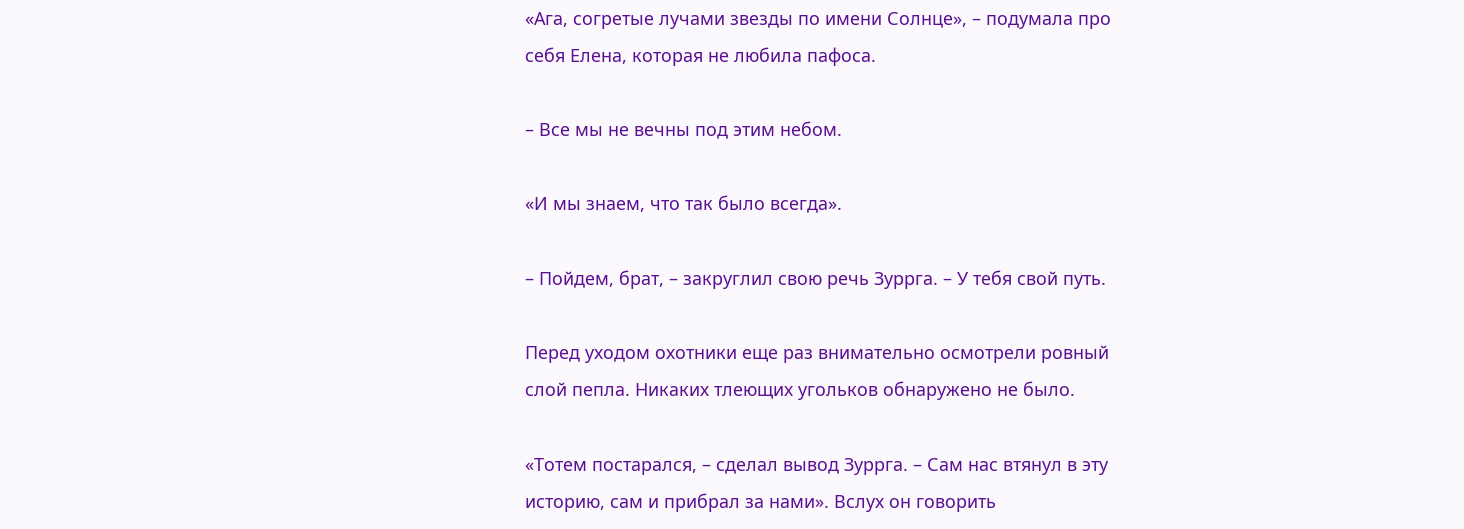«Ага, согретые лучами звезды по имени Солнце», – подумала про себя Елена, которая не любила пафоса.

– Все мы не вечны под этим небом.

«И мы знаем, что так было всегда».

– Пойдем, брат, – закруглил свою речь Зуррга. – У тебя свой путь.

Перед уходом охотники еще раз внимательно осмотрели ровный слой пепла. Никаких тлеющих угольков обнаружено не было.

«Тотем постарался, – сделал вывод Зуррга. – Сам нас втянул в эту историю, сам и прибрал за нами». Вслух он говорить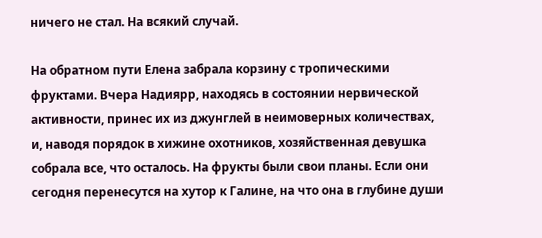ничего не стал. На всякий случай.

На обратном пути Елена забрала корзину с тропическими фруктами. Вчера Надиярр, находясь в состоянии нервической активности, принес их из джунглей в неимоверных количествах, и, наводя порядок в хижине охотников, хозяйственная девушка собрала все, что осталось. На фрукты были свои планы. Если они сегодня перенесутся на хутор к Галине, на что она в глубине души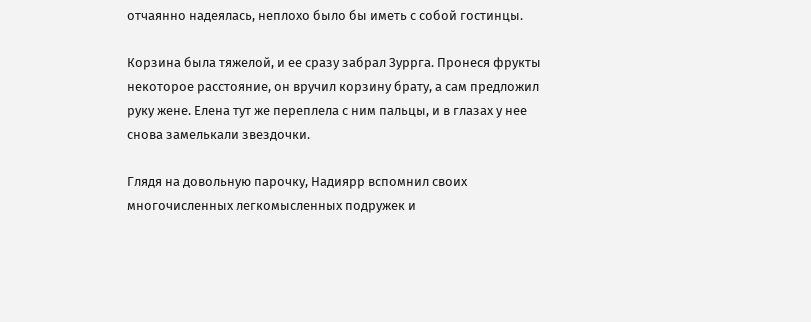отчаянно надеялась, неплохо было бы иметь с собой гостинцы.

Корзина была тяжелой, и ее сразу забрал Зуррга. Пронеся фрукты некоторое расстояние, он вручил корзину брату, а сам предложил руку жене. Елена тут же переплела с ним пальцы, и в глазах у нее снова замелькали звездочки.

Глядя на довольную парочку, Надиярр вспомнил своих многочисленных легкомысленных подружек и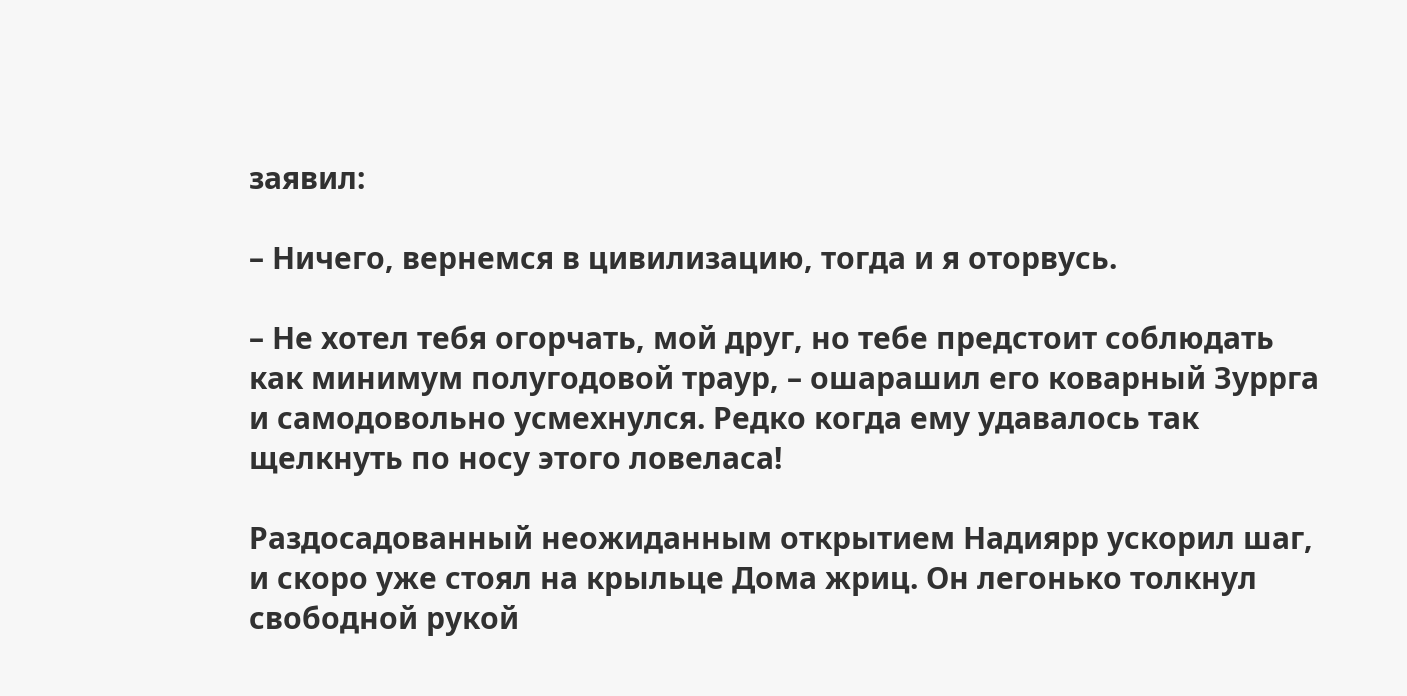заявил:

– Ничего, вернемся в цивилизацию, тогда и я оторвусь.

– Не хотел тебя огорчать, мой друг, но тебе предстоит соблюдать как минимум полугодовой траур, – ошарашил его коварный Зуррга и самодовольно усмехнулся. Редко когда ему удавалось так щелкнуть по носу этого ловеласа!

Раздосадованный неожиданным открытием Надиярр ускорил шаг, и скоро уже стоял на крыльце Дома жриц. Он легонько толкнул свободной рукой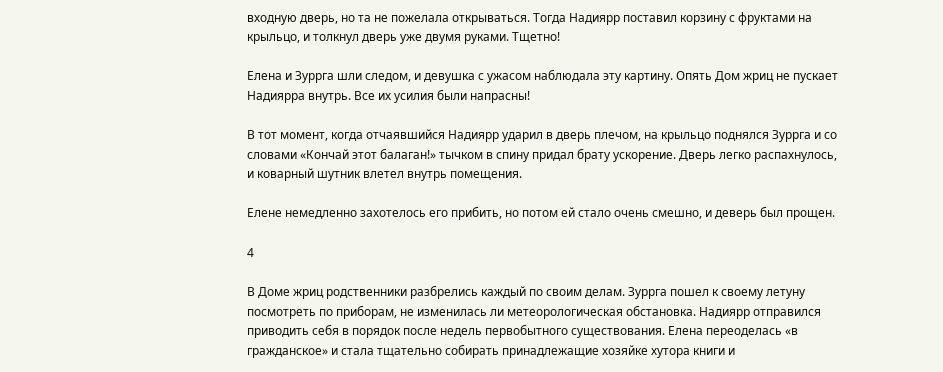входную дверь, но та не пожелала открываться. Тогда Надиярр поставил корзину с фруктами на крыльцо, и толкнул дверь уже двумя руками. Тщетно!

Елена и Зуррга шли следом, и девушка с ужасом наблюдала эту картину. Опять Дом жриц не пускает Надиярра внутрь. Все их усилия были напрасны!

В тот момент, когда отчаявшийся Надиярр ударил в дверь плечом, на крыльцо поднялся Зуррга и со словами «Кончай этот балаган!» тычком в спину придал брату ускорение. Дверь легко распахнулось, и коварный шутник влетел внутрь помещения.

Елене немедленно захотелось его прибить, но потом ей стало очень смешно, и деверь был прощен.

4

В Доме жриц родственники разбрелись каждый по своим делам. Зуррга пошел к своему летуну посмотреть по приборам, не изменилась ли метеорологическая обстановка. Надиярр отправился приводить себя в порядок после недель первобытного существования. Елена переоделась «в гражданское» и стала тщательно собирать принадлежащие хозяйке хутора книги и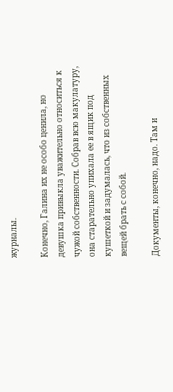журналы.

Конечно, Галина их не особо ценила, но девушка привыкла уважительно относиться к чужой собственности. Собрав всю макулатуру, она старательно упихала ее в ящик под кушеткой и задумалась, что из собственных вещей брать с собой.

Документы, конечно, надо. Там и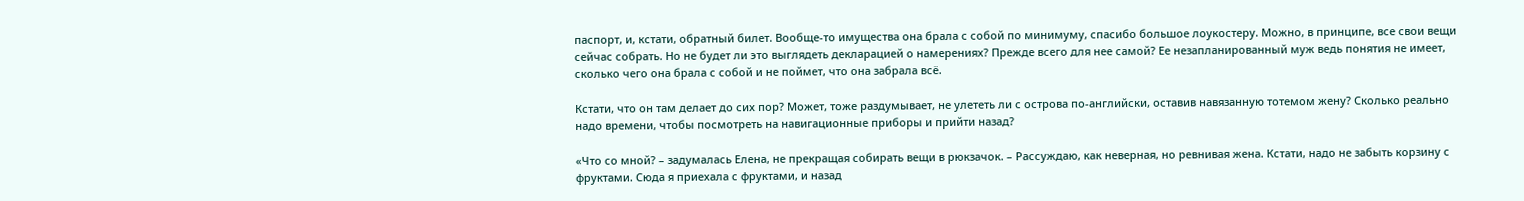паспорт, и, кстати, обратный билет. Вообще-то имущества она брала с собой по минимуму, спасибо большое лоукостеру. Можно, в принципе, все свои вещи сейчас собрать. Но не будет ли это выглядеть декларацией о намерениях? Прежде всего для нее самой? Ее незапланированный муж ведь понятия не имеет, сколько чего она брала с собой и не поймет, что она забрала всё.

Кстати, что он там делает до сих пор? Может, тоже раздумывает, не улететь ли с острова по-английски, оставив навязанную тотемом жену? Сколько реально надо времени, чтобы посмотреть на навигационные приборы и прийти назад?

«Что со мной? – задумалась Елена, не прекращая собирать вещи в рюкзачок. – Рассуждаю, как неверная, но ревнивая жена. Кстати, надо не забыть корзину с фруктами. Сюда я приехала с фруктами, и назад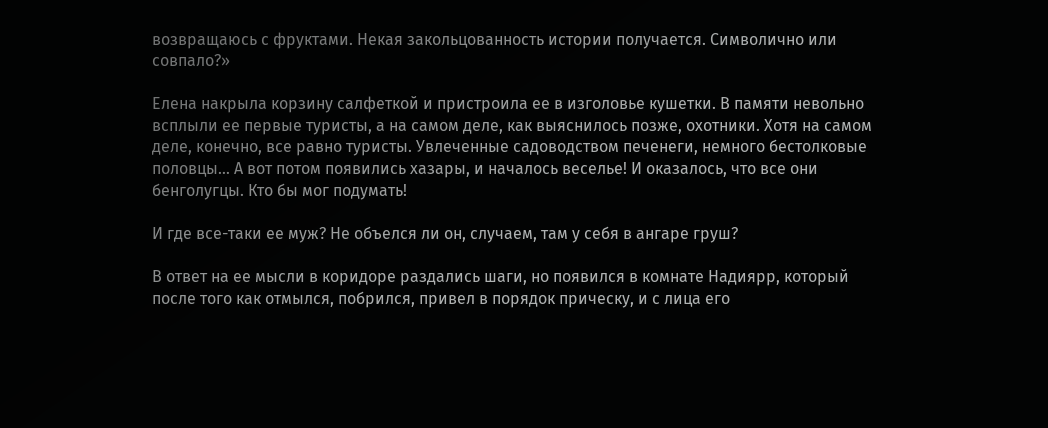возвращаюсь с фруктами. Некая закольцованность истории получается. Символично или совпало?»

Елена накрыла корзину салфеткой и пристроила ее в изголовье кушетки. В памяти невольно всплыли ее первые туристы, а на самом деле, как выяснилось позже, охотники. Хотя на самом деле, конечно, все равно туристы. Увлеченные садоводством печенеги, немного бестолковые половцы… А вот потом появились хазары, и началось веселье! И оказалось, что все они бенголугцы. Кто бы мог подумать!

И где все-таки ее муж? Не объелся ли он, случаем, там у себя в ангаре груш?

В ответ на ее мысли в коридоре раздались шаги, но появился в комнате Надиярр, который после того как отмылся, побрился, привел в порядок прическу, и с лица его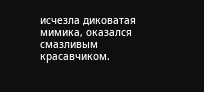исчезла диковатая мимика, оказался смазливым красавчиком.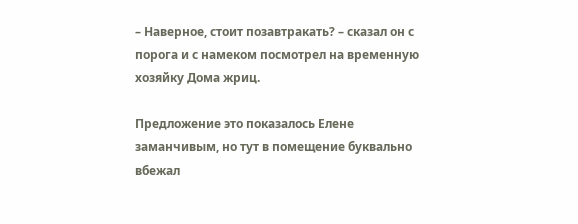– Наверное, стоит позавтракать? – сказал он с порога и с намеком посмотрел на временную хозяйку Дома жриц.

Предложение это показалось Елене заманчивым, но тут в помещение буквально вбежал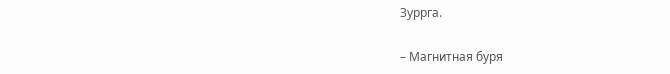Зуррга.

– Магнитная буря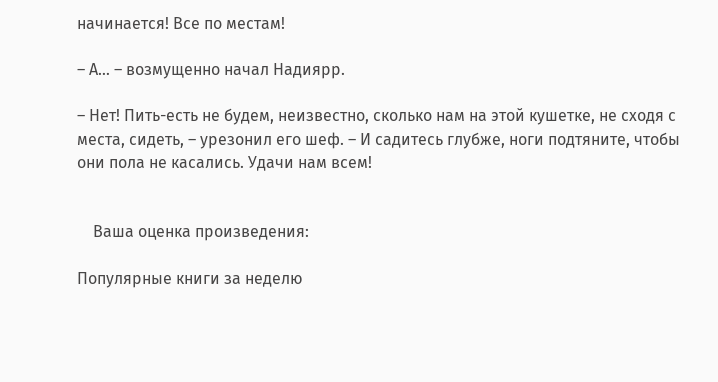начинается! Все по местам!

– А… – возмущенно начал Надиярр.

– Нет! Пить-есть не будем, неизвестно, сколько нам на этой кушетке, не сходя с места, сидеть, – урезонил его шеф. – И садитесь глубже, ноги подтяните, чтобы они пола не касались. Удачи нам всем!


    Ваша оценка произведения:

Популярные книги за неделю